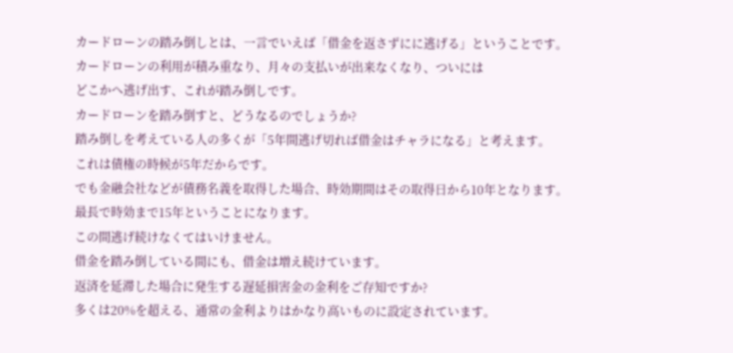カードローンの踏み倒しとは、一言でいえば「借金を返さずにに逃げる」ということです。
カードローンの利用が積み重なり、月々の支払いが出来なくなり、ついには
どこかへ逃げ出す、これが踏み倒しです。
カードローンを踏み倒すと、どうなるのでしょうか?
踏み倒しを考えている人の多くが「5年間逃げ切れば借金はチャラになる」と考えます。
これは債権の時候が5年だからです。
でも金融会社などが債務名義を取得した場合、時効期間はその取得日から10年となります。
最長で時効まで15年ということになります。
この間逃げ続けなくてはいけません。
借金を踏み倒している間にも、借金は増え続けています。
返済を延滞した場合に発生する遅延損害金の金利をご存知ですか?
多くは20%を超える、通常の金利よりはかなり高いものに設定されています。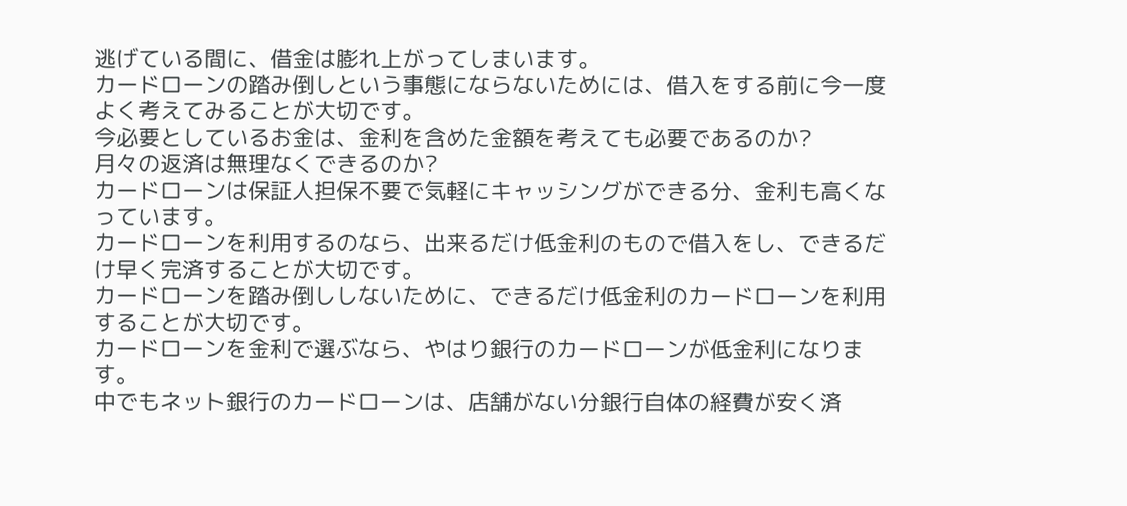逃げている間に、借金は膨れ上がってしまいます。
カードローンの踏み倒しという事態にならないためには、借入をする前に今一度よく考えてみることが大切です。
今必要としているお金は、金利を含めた金額を考えても必要であるのか?
月々の返済は無理なくできるのか?
カードローンは保証人担保不要で気軽にキャッシングができる分、金利も高くなっています。
カードローンを利用するのなら、出来るだけ低金利のもので借入をし、できるだけ早く完済することが大切です。
カードローンを踏み倒ししないために、できるだけ低金利のカードローンを利用することが大切です。
カードローンを金利で選ぶなら、やはり銀行のカードローンが低金利になります。
中でもネット銀行のカードローンは、店舗がない分銀行自体の経費が安く済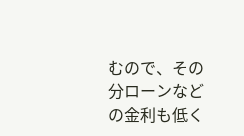むので、その分ローンなどの金利も低く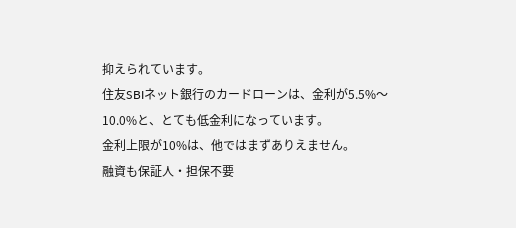抑えられています。
住友SBIネット銀行のカードローンは、金利が5.5%〜10.0%と、とても低金利になっています。
金利上限が10%は、他ではまずありえません。
融資も保証人・担保不要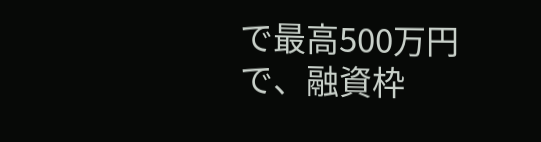で最高500万円で、融資枠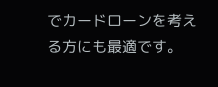でカードローンを考える方にも最適です。